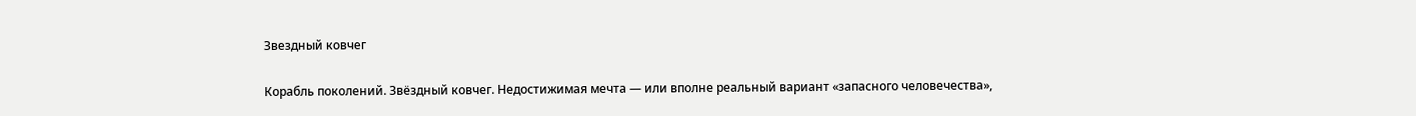Звездный ковчег

Корабль поколений. Звёздный ковчег. Недостижимая мечта — или вполне реальный вариант «запасного человечества»,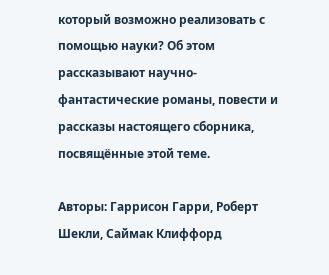который возможно реализовать с помощью науки? Об этом рассказывают научно-фантастические романы, повести и рассказы настоящего сборника, посвящённые этой теме.

Авторы: Гаррисон Гарри, Роберт Шекли, Саймак Клиффорд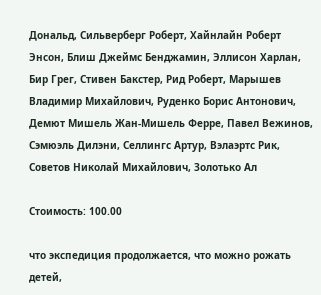Дональд, Сильверберг Роберт, Хайнлайн Роберт Энсон, Блиш Джеймс Бенджамин, Эллисон Харлан, Бир Грег, Стивен Бакстер, Рид Роберт, Марышев Владимир Михайлович, Руденко Борис Антонович, Демют Мишель Жан-Мишель Ферре, Павел Вежинов, Сэмюэль Дилэни, Селлингс Артур, Вэлаэртс Рик, Советов Николай Михайлович, Золотько Ал

Стоимость: 100.00

что экспедиция продолжается, что можно рожать детей,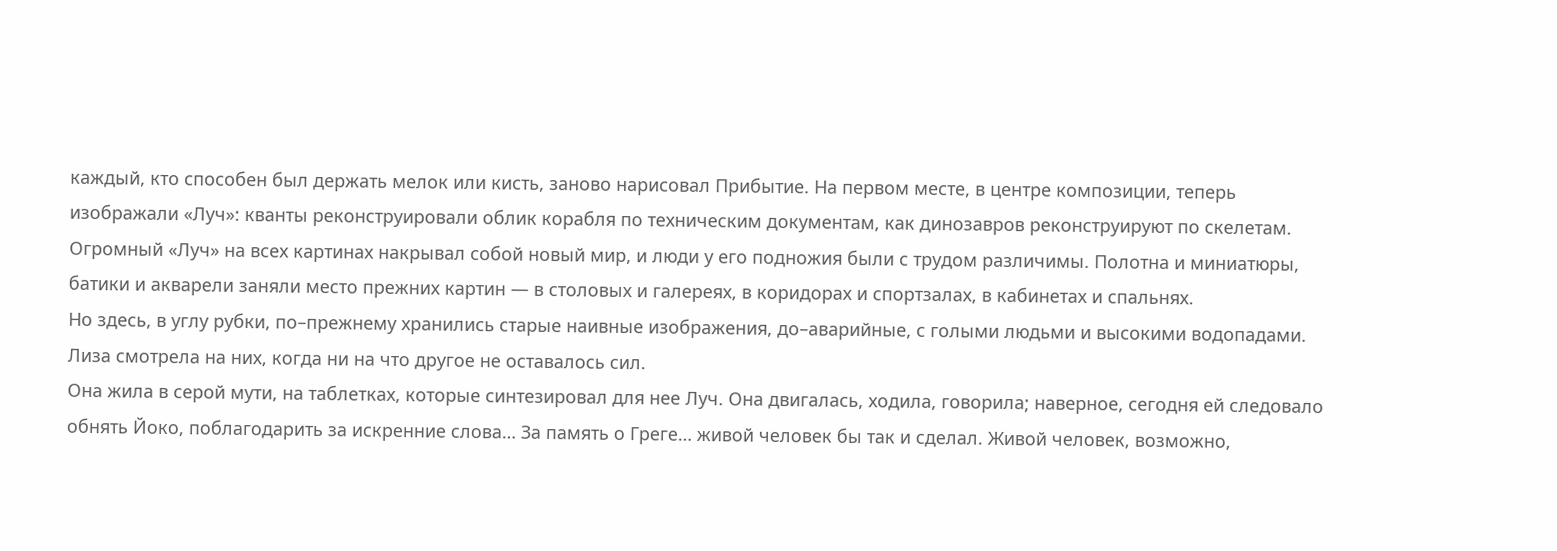каждый, кто способен был держать мелок или кисть, заново нарисовал Прибытие. На первом месте, в центре композиции, теперь изображали «Луч»: кванты реконструировали облик корабля по техническим документам, как динозавров реконструируют по скелетам. Огромный «Луч» на всех картинах накрывал собой новый мир, и люди у его подножия были с трудом различимы. Полотна и миниатюры, батики и акварели заняли место прежних картин — в столовых и галереях, в коридорах и спортзалах, в кабинетах и спальнях.
Но здесь, в углу рубки, по–прежнему хранились старые наивные изображения, до–аварийные, с голыми людьми и высокими водопадами. Лиза смотрела на них, когда ни на что другое не оставалось сил.
Она жила в серой мути, на таблетках, которые синтезировал для нее Луч. Она двигалась, ходила, говорила; наверное, сегодня ей следовало обнять Йоко, поблагодарить за искренние слова… За память о Греге… живой человек бы так и сделал. Живой человек, возможно,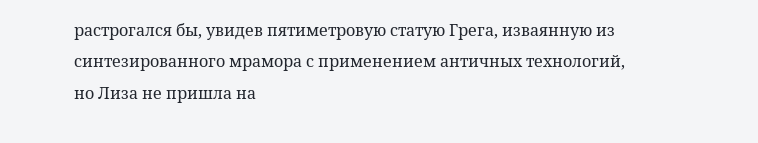растрогался бы, увидев пятиметровую статую Грега, изваянную из синтезированного мрамора с применением античных технологий, но Лиза не пришла на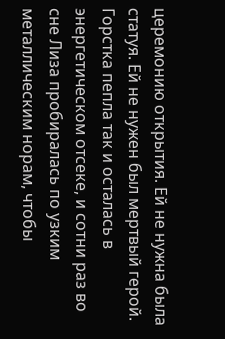церемонию открытия. Ей не нужна была статуя. Ей не нужен был мертвый герой. Горстка пепла так и осталась в энергетическом отсеке, и сотни раз во сне Лиза пробиралась по узким металлическим норам, чтобы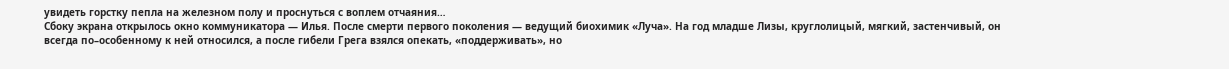увидеть горстку пепла на железном полу и проснуться с воплем отчаяния…
Сбоку экрана открылось окно коммуникатора — Илья. После смерти первого поколения — ведущий биохимик «Луча». На год младше Лизы, круглолицый, мягкий, застенчивый, он всегда по–особенному к ней относился, а после гибели Грега взялся опекать, «поддерживать», но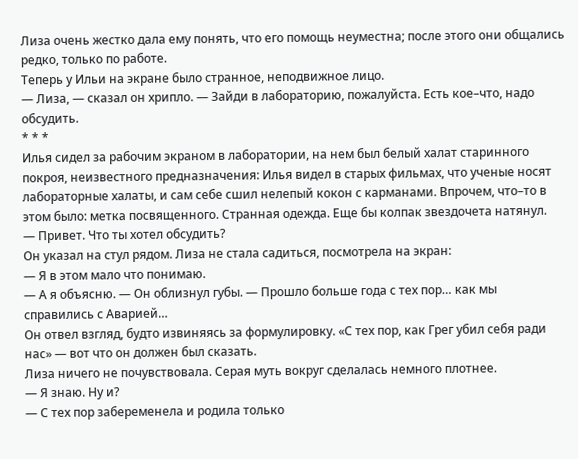Лиза очень жестко дала ему понять, что его помощь неуместна; после этого они общались редко, только по работе.
Теперь у Ильи на экране было странное, неподвижное лицо.
— Лиза, — сказал он хрипло. — Зайди в лабораторию, пожалуйста. Есть кое–что, надо обсудить.
* * *
Илья сидел за рабочим экраном в лаборатории, на нем был белый халат старинного покроя, неизвестного предназначения: Илья видел в старых фильмах, что ученые носят лабораторные халаты, и сам себе сшил нелепый кокон с карманами. Впрочем, что–то в этом было: метка посвященного. Странная одежда. Еще бы колпак звездочета натянул.
— Привет. Что ты хотел обсудить?
Он указал на стул рядом. Лиза не стала садиться, посмотрела на экран:
— Я в этом мало что понимаю.
— А я объясню. — Он облизнул губы. — Прошло больше года с тех пор… как мы справились с Аварией…
Он отвел взгляд, будто извиняясь за формулировку. «С тех пор, как Грег убил себя ради нас» — вот что он должен был сказать.
Лиза ничего не почувствовала. Серая муть вокруг сделалась немного плотнее.
— Я знаю. Ну и?
— С тех пор забеременела и родила только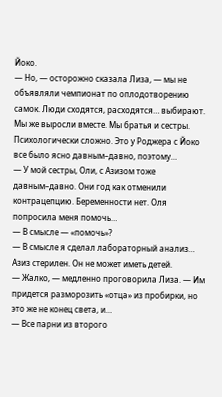Йоко.
— Но, — осторожно сказала Лиза, — мы не объявляли чемпионат по оплодотворению самок. Люди сходятся, расходятся… выбирают. Мы же выросли вместе. Мы братья и сестры. Психологически сложно. Это у Роджера с Йоко все было ясно давным–давно, поэтому…
— У мой сестры, Оли, с Азизом тоже давным–давно. Они год как отменили контрацепцию. Беременности нет. Оля попросила меня помочь…
— В смысле — «помочь»?
— В смысле я сделал лабораторный анализ… Азиз стерилен. Он не может иметь детей.
— Жалко, — медленно проговорила Лиза. — Им придется разморозить «отца» из пробирки, но это же не конец света, и…
— Все парни из второго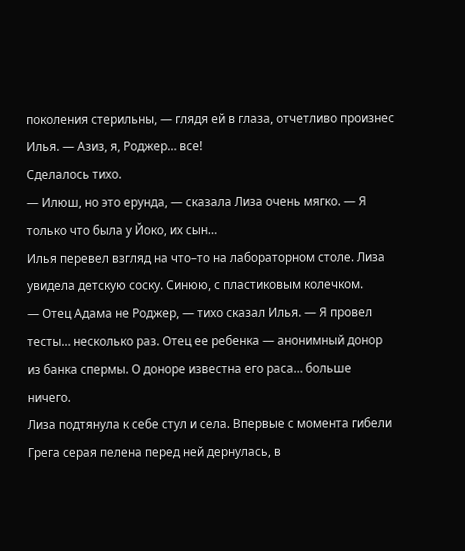поколения стерильны, — глядя ей в глаза, отчетливо произнес Илья. — Азиз, я, Роджер… все!
Сделалось тихо.
— Илюш, но это ерунда, — сказала Лиза очень мягко. — Я только что была у Йоко, их сын…
Илья перевел взгляд на что–то на лабораторном столе. Лиза увидела детскую соску. Синюю, с пластиковым колечком.
— Отец Адама не Роджер, — тихо сказал Илья. — Я провел тесты… несколько раз. Отец ее ребенка — анонимный донор из банка спермы. О доноре известна его раса… больше ничего.
Лиза подтянула к себе стул и села. Впервые с момента гибели Грега серая пелена перед ней дернулась, в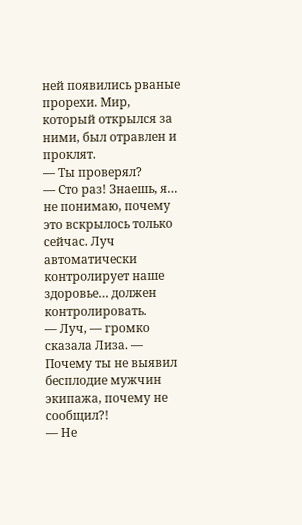ней появились рваные прорехи. Мир, который открылся за ними, был отравлен и проклят.
— Ты проверял?
— Сто раз! Знаешь, я… не понимаю, почему это вскрылось только сейчас. Луч автоматически контролирует наше здоровье… должен контролировать.
— Луч, — громко сказала Лиза. — Почему ты не выявил бесплодие мужчин экипажа, почему не сообщил?!
— Не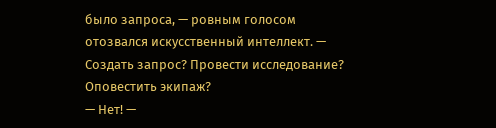было запроса, — ровным голосом отозвался искусственный интеллект. — Создать запрос? Провести исследование? Оповестить экипаж?
— Нет! —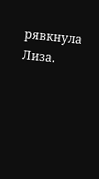рявкнула Лиза.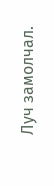Луч замолчал.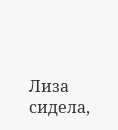Лиза сидела,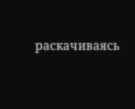раскачиваясь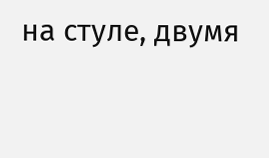на стуле, двумя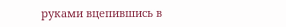руками вцепившись в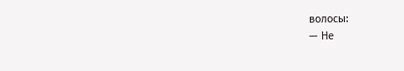волосы:
— Не